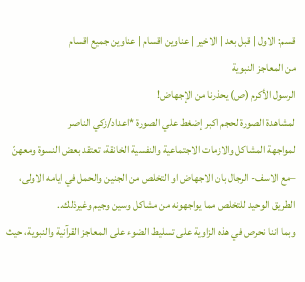قسم: الاول | قبل بعد | الاخير | عناوين اقسام | عناوين جميع اقسام
من المعاجز النبوية
الرسول الأكرم (ص) يحذرنا من الإجهاض!
لمشاهدة الصورة لحجم اكبر إضغط علي الصورة *اعداد/زكي الناصر
لمواجهة المشاكل والازمات الاجتماعية والنفسية الخانقة، تعتقد بعض النسوة ومعهنّ –مع الاسف- الرجال بان الاجهاض او التخلص من الجنين والحمل في ايامه الاولى، الطريق الوحيد للتخلص مما يواجهونه من مشاكل وسين وجيم وغيرذلك..
وبما اننا نحرص في هذه الزاوية على تسليط الضوء على المعاجز القرآنية والنبوية، حيث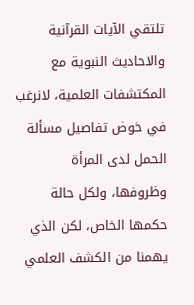تلتقي الآيات القرآنية والاحاديث النبوية مع المكتشفات العلمية، لانرغب في خوض تفاصيل مسألة الحمل لدى المرأة وظروفها، ولكل حالة حكمها الخاص، لكن الذي يهمنا من الكشف العلمي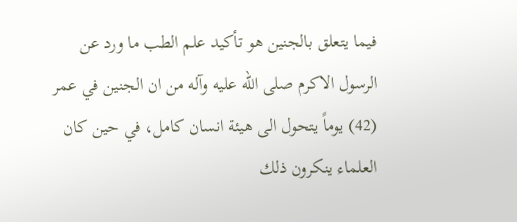فيما يتعلق بالجنين هو تأكيد علم الطب ما ورد عن الرسول الاكرم صلى الله عليه وآله من ان الجنين في عمر (42) يوماً يتحول الى هيئة انسان كامل، في حين كان العلماء ينكرون ذلك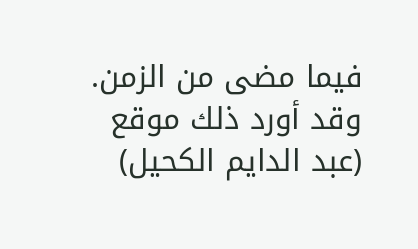فيما مضى من الزمن.
وقد أورد ذلك موقع (عبد الدايم الكحيل)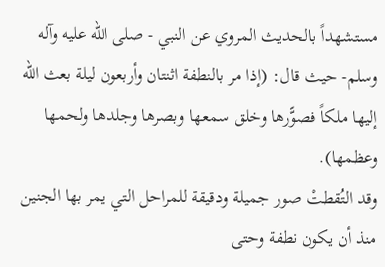مستشهداً بالحديث المروي عن النبي - صلى الله عليه وآله وسلم- حيث قال: (إذا مر بالنطفة اثنتان وأربعون ليلة بعث الله إليها ملكاً فصوًّرها وخلق سمعها وبصرها وجلدها ولحمها وعظمها).
وقد التُقطتْ صور جميلة ودقيقة للمراحل التي يمر بها الجنين منذ أن يكون نطفة وحتى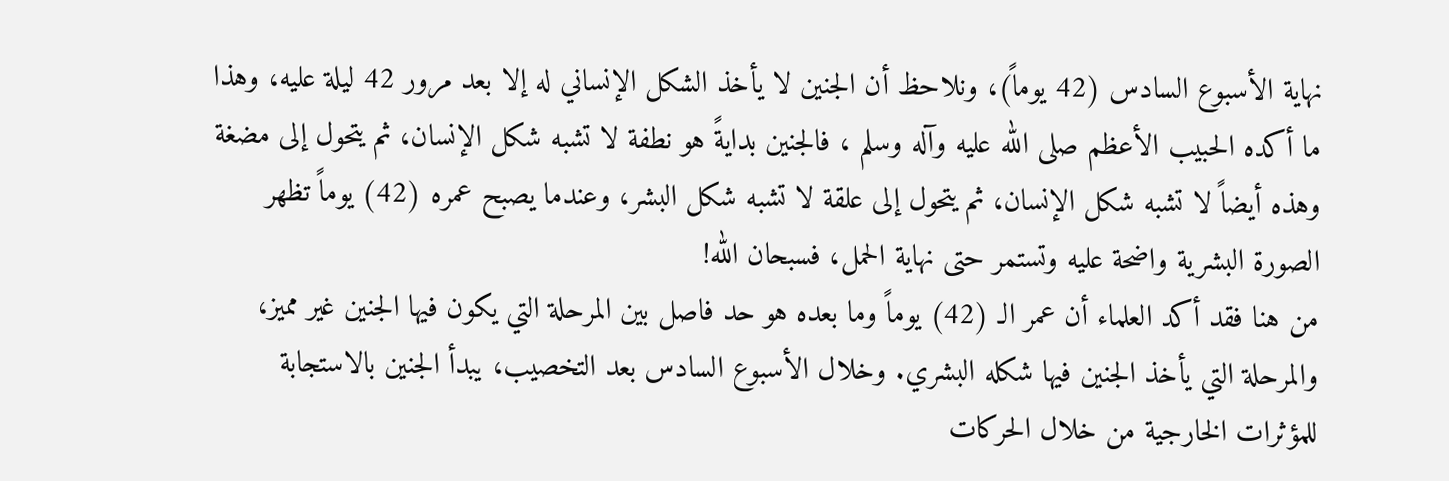نهاية الأسبوع السادس (42 يوماً)، ونلاحظ أن الجنين لا يأخذ الشكل الإنساني له إلا بعد مرور 42 ليلة عليه، وهذا ما أكده الحبيب الأعظم صلى الله عليه وآله وسلم ، فالجنين بدايةً هو نطفة لا تشبه شكل الإنسان، ثم يتحول إلى مضغة وهذه أيضاً لا تشبه شكل الإنسان، ثم يتحول إلى علقة لا تشبه شكل البشر، وعندما يصبح عمره (42) يوماً تظهر الصورة البشرية واضحة عليه وتستمر حتى نهاية الحمل، فسبحان الله!
من هنا فقد أكد العلماء أن عمر الـ (42) يوماً وما بعده هو حد فاصل بين المرحلة التي يكون فيها الجنين غير مميز، والمرحلة التي يأخذ الجنين فيها شكله البشري. وخلال الأسبوع السادس بعد التخصيب، يبدأ الجنين بالاستجابة للمؤثرات الخارجية من خلال الحركات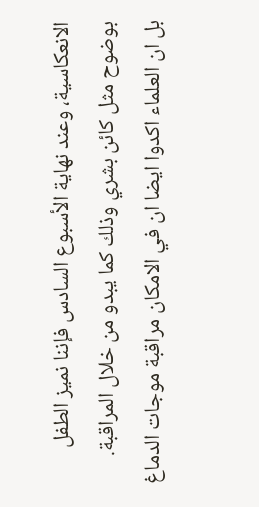الانعكاسية، وعند نهاية الأسبوع السادس فإننا نميز الطفل بوضوح مثل كائن بشري وذلك كما يبدو من خلال المراقبة.
بل ان العلماء اكدوا ايضا ان في الامكان مراقبة موجات الدماغ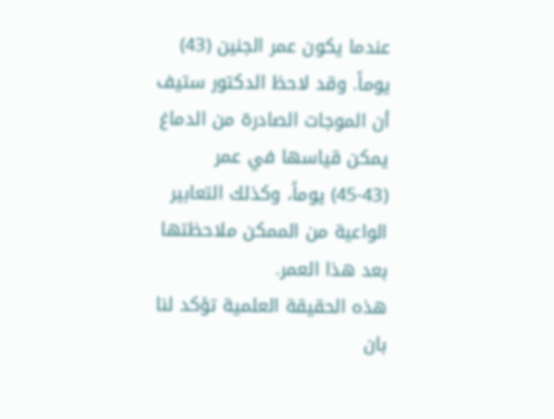عندما يكون عمر الجنين (43) يوماً. وقد لاحظ الدكتور ستيف أن الموجات الصادرة من الدماغ يمكن قياسها في عمر (43-45) يوماً، وكذلك التعابير الواعية من الممكن ملاحظتها بعد هذا العمر.
هذه الحقيقة العلمية تؤكد لنا بان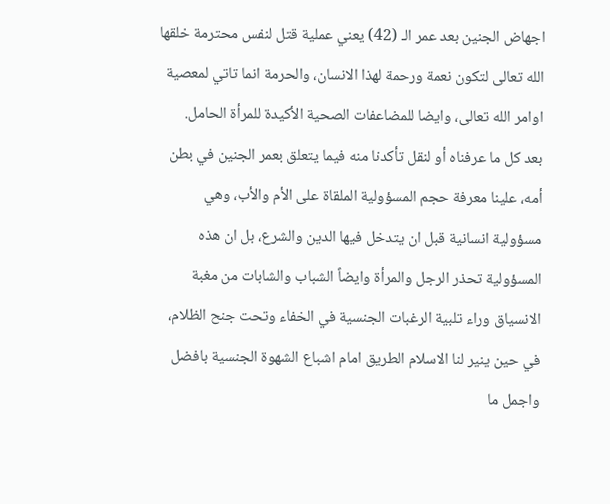اجهاض الجنين بعد عمر الـ (42) يعني عملية قتل لنفس محترمة خلقها الله تعالى لتكون نعمة ورحمة لهذا الانسان، والحرمة انما تاتي لمعصية اوامر الله تعالى، وايضا للمضاعفات الصحية الأكيدة للمرأة الحامل.
بعد كل ما عرفناه أو لنقل تأكدنا منه فيما يتعلق بعمر الجنين في بطن أمه، علينا معرفة حجم المسؤولية الملقاة على الأم والأب، وهي مسؤولية انسانية قبل ان يتدخل فيها الدين والشرع، بل ان هذه المسؤولية تحذر الرجل والمرأة وايضاً الشباب والشابات من مغبة الانسياق وراء تلبية الرغبات الجنسية في الخفاء وتحت جنح الظلام، في حين ينير لنا الاسلام الطريق امام اشباع الشهوة الجنسية بافضل واجمل ما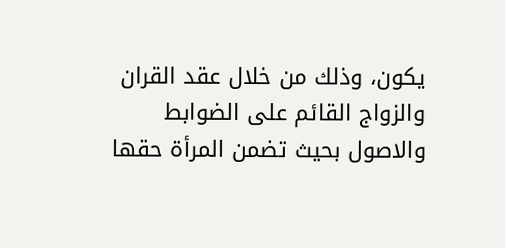يكون، وذلك من خلال عقد القران والزواج القائم على الضوابط والاصول بحيث تضمن المرأة حقها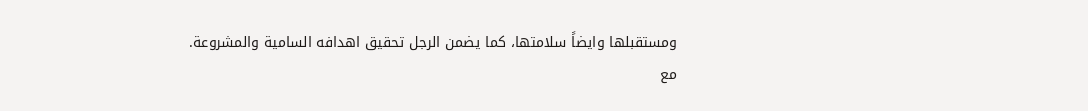ومستقبلها وايضاً سلامتها، كما يضمن الرجل تحقيق اهدافه السامية والمشروعة.
مع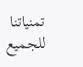تمنياتنا للجميع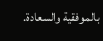بالموفقية والسعادة.